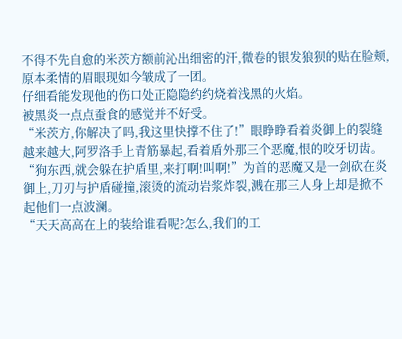不得不先自愈的米茨方额前沁出细密的汗,微卷的银发狼狈的贴在脸颊,原本柔情的眉眼现如今皱成了一团。
仔细看能发现他的伤口处正隐隐约约烧着浅黑的火焰。
被黑炎一点点蚕食的感觉并不好受。
“米茨方,你解决了吗,我这里快撑不住了!”眼睁睁看着炎御上的裂缝越来越大,阿罗洛手上青筋暴起,看着盾外那三个恶魔,恨的咬牙切齿。
“狗东西,就会躲在护盾里,来打啊!叫啊!”为首的恶魔又是一剑砍在炎御上,刀刃与护盾碰撞,滚烫的流动岩浆炸裂,溅在那三人身上却是掀不起他们一点波澜。
“天天高高在上的装给谁看呢?怎么,我们的工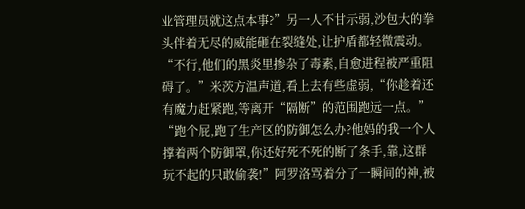业管理员就这点本事?”另一人不甘示弱,沙包大的拳头伴着无尽的威能砸在裂缝处,让护盾都轻微震动。
“不行,他们的黑炎里掺杂了毒素,自愈进程被严重阻碍了。”米茨方温声道,看上去有些虚弱,“你趁着还有魔力赶紧跑,等离开“隔断”的范围跑远一点。”
“跑个屁,跑了生产区的防御怎么办?他妈的我一个人撑着两个防御罩,你还好死不死的断了条手,靠,这群玩不起的只敢偷袭!”阿罗洛骂着分了一瞬间的神,被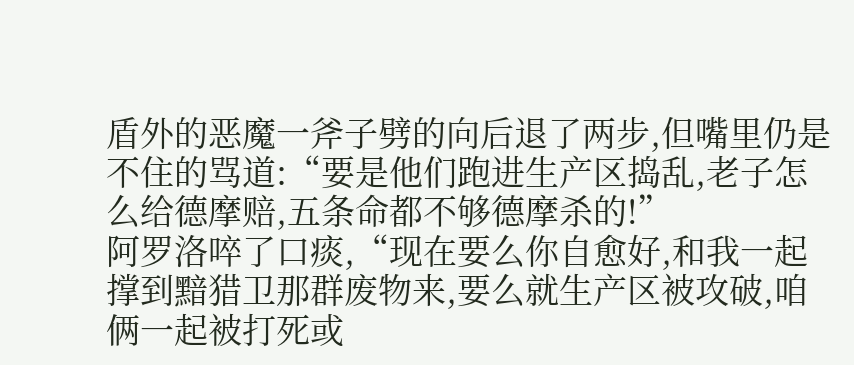盾外的恶魔一斧子劈的向后退了两步,但嘴里仍是不住的骂道:“要是他们跑进生产区捣乱,老子怎么给德摩赔,五条命都不够德摩杀的!”
阿罗洛啐了口痰,“现在要么你自愈好,和我一起撑到黯猎卫那群废物来,要么就生产区被攻破,咱俩一起被打死或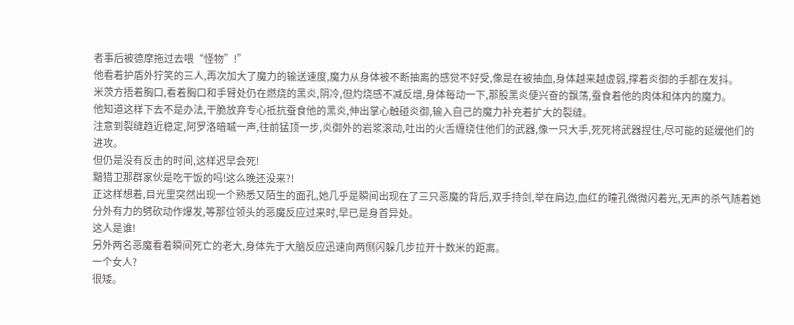者事后被德摩拖过去喂“怪物”!”
他看着护盾外狞笑的三人,再次加大了魔力的输送速度,魔力从身体被不断抽离的感觉不好受,像是在被抽血,身体越来越虚弱,撑着炎御的手都在发抖。
米茨方捂着胸口,看着胸口和手臂处仍在燃烧的黑炎,阴冷,但灼烧感不减反增,身体每动一下,那股黑炎便兴奋的飘荡,蚕食着他的肉体和体内的魔力。
他知道这样下去不是办法,干脆放弃专心抵抗蚕食他的黑炎,伸出掌心触碰炎御,输入自己的魔力补充着扩大的裂缝。
注意到裂缝趋近稳定,阿罗洛暗嘁一声,往前猛顶一步,炎御外的岩浆滚动,吐出的火舌缠绕住他们的武器,像一只大手,死死将武器捏住,尽可能的延缓他们的进攻。
但仍是没有反击的时间,这样迟早会死!
黯猎卫那群家伙是吃干饭的吗!这么晚还没来?!
正这样想着,目光里突然出现一个熟悉又陌生的面孔,她几乎是瞬间出现在了三只恶魔的背后,双手持剑,举在肩边,血红的瞳孔微微闪着光,无声的杀气随着她分外有力的劈砍动作爆发,等那位领头的恶魔反应过来时,早已是身首异处。
这人是谁!
另外两名恶魔看着瞬间死亡的老大,身体先于大脑反应迅速向两侧闪躲几步拉开十数米的距离。
一个女人?
很矮。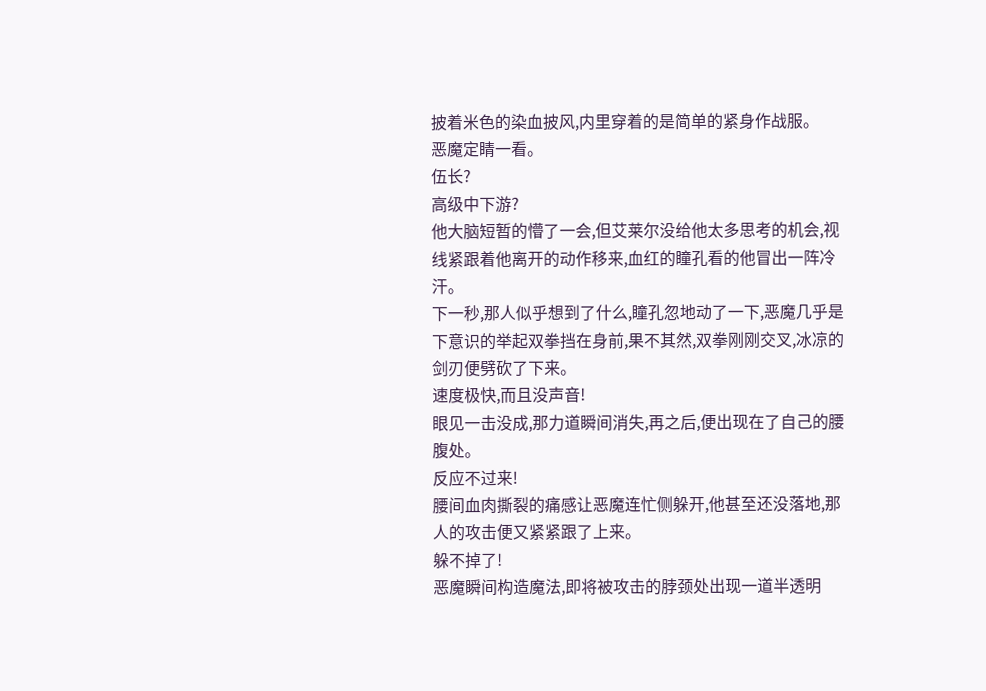披着米色的染血披风,内里穿着的是简单的紧身作战服。
恶魔定睛一看。
伍长?
高级中下游?
他大脑短暂的懵了一会,但艾莱尔没给他太多思考的机会,视线紧跟着他离开的动作移来,血红的瞳孔看的他冒出一阵冷汗。
下一秒,那人似乎想到了什么,瞳孔忽地动了一下,恶魔几乎是下意识的举起双拳挡在身前,果不其然,双拳刚刚交叉,冰凉的剑刃便劈砍了下来。
速度极快,而且没声音!
眼见一击没成,那力道瞬间消失,再之后,便出现在了自己的腰腹处。
反应不过来!
腰间血肉撕裂的痛感让恶魔连忙侧躲开,他甚至还没落地,那人的攻击便又紧紧跟了上来。
躲不掉了!
恶魔瞬间构造魔法,即将被攻击的脖颈处出现一道半透明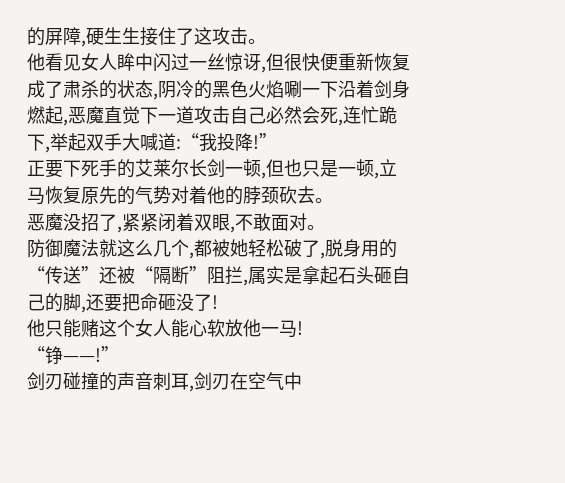的屏障,硬生生接住了这攻击。
他看见女人眸中闪过一丝惊讶,但很快便重新恢复成了肃杀的状态,阴冷的黑色火焰唰一下沿着剑身燃起,恶魔直觉下一道攻击自己必然会死,连忙跪下,举起双手大喊道:“我投降!”
正要下死手的艾莱尔长剑一顿,但也只是一顿,立马恢复原先的气势对着他的脖颈砍去。
恶魔没招了,紧紧闭着双眼,不敢面对。
防御魔法就这么几个,都被她轻松破了,脱身用的“传送”还被“隔断”阻拦,属实是拿起石头砸自己的脚,还要把命砸没了!
他只能赌这个女人能心软放他一马!
“铮——!”
剑刃碰撞的声音刺耳,剑刃在空气中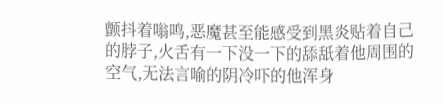颤抖着嗡鸣,恶魔甚至能感受到黑炎贴着自己的脖子,火舌有一下没一下的舔舐着他周围的空气,无法言喻的阴冷吓的他浑身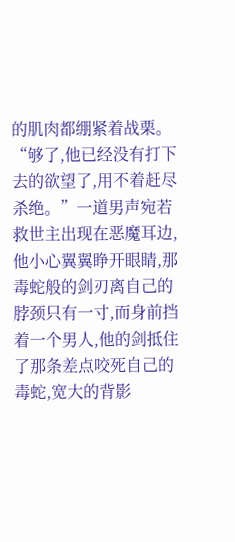的肌肉都绷紧着战栗。
“够了,他已经没有打下去的欲望了,用不着赶尽杀绝。”一道男声宛若救世主出现在恶魔耳边,他小心翼翼睁开眼睛,那毒蛇般的剑刃离自己的脖颈只有一寸,而身前挡着一个男人,他的剑抵住了那条差点咬死自己的毒蛇,宽大的背影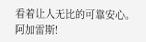看着让人无比的可靠安心。
阿加雷斯!